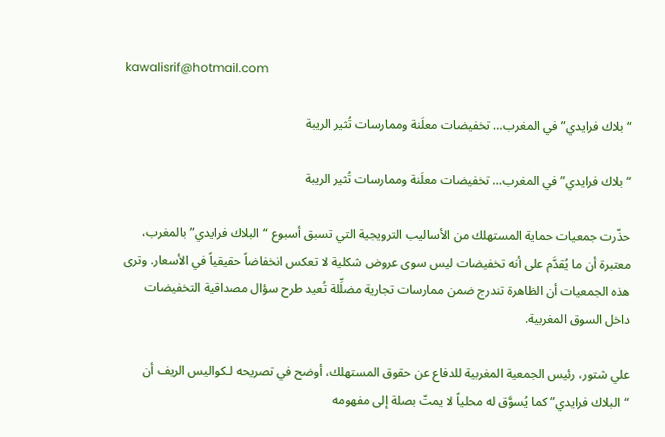kawalisrif@hotmail.com

“بلاك فرايدي” في المغرب… تخفيضات معلَنة وممارسات تُثير الريبة

“بلاك فرايدي” في المغرب… تخفيضات معلَنة وممارسات تُثير الريبة

حذّرت جمعيات حماية المستهلك من الأساليب الترويجية التي تسبق أسبوع “البلاك فرايدي” بالمغرب، معتبرة أن ما يُقدَّم على أنه تخفيضات ليس سوى عروض شكلية لا تعكس انخفاضاً حقيقياً في الأسعار. وترى هذه الجمعيات أن الظاهرة تندرج ضمن ممارسات تجارية مضلِّلة تُعيد طرح سؤال مصداقية التخفيضات داخل السوق المغربية.

علي شتور، رئيس الجمعية المغربية للدفاع عن حقوق المستهلك، أوضح في تصريحه لـكواليس الريف أن “البلاك فرايدي” كما يُسوَّق له محلياً لا يمتّ بصلة إلى مفهومه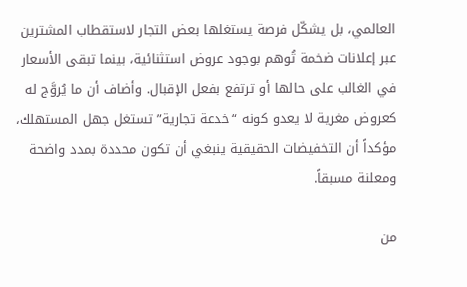العالمي، بل يشكّل فرصة يستغلها بعض التجار لاستقطاب المشترين عبر إعلانات ضخمة تُوهم بوجود عروض استثنائية، بينما تبقى الأسعار في الغالب على حالها أو ترتفع بفعل الإقبال. وأضاف أن ما يُروَّج له كعروض مغرية لا يعدو كونه “خدعة تجارية” تستغل جهل المستهلك، مؤكداً أن التخفيضات الحقيقية ينبغي أن تكون محددة بمدد واضحة ومعلنة مسبقاً.

من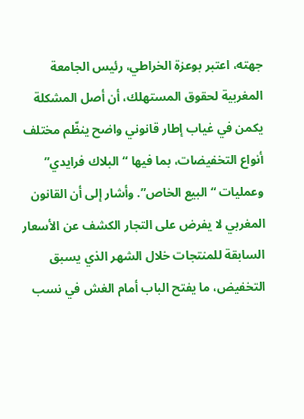جهته، اعتبر بوعزة الخراطي، رئيس الجامعة المغربية لحقوق المستهلك، أن أصل المشكلة يكمن في غياب إطار قانوني واضح ينظّم مختلف أنواع التخفيضات، بما فيها “البلاك فرايدي” وعمليات “البيع الخاص”. وأشار إلى أن القانون المغربي لا يفرض على التجار الكشف عن الأسعار السابقة للمنتجات خلال الشهر الذي يسبق التخفيض، ما يفتح الباب أمام الغش في نسب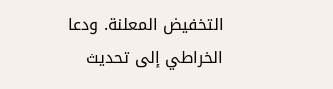التخفيض المعلنة. ودعا الخراطي إلى تحديث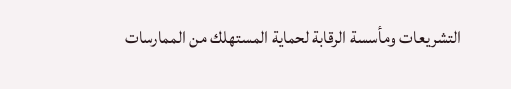التشريعات ومأسسة الرقابة لحماية المستهلك من الممارسات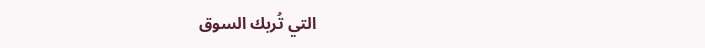التي تُربك السوق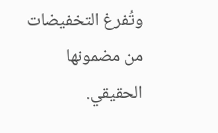وتُفرغ التخفيضات من مضمونها الحقيقي.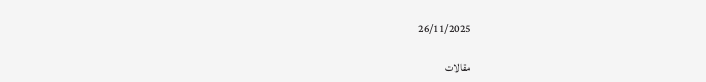26/11/2025

مقالات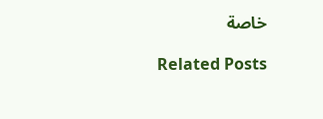خاصة

Related Posts